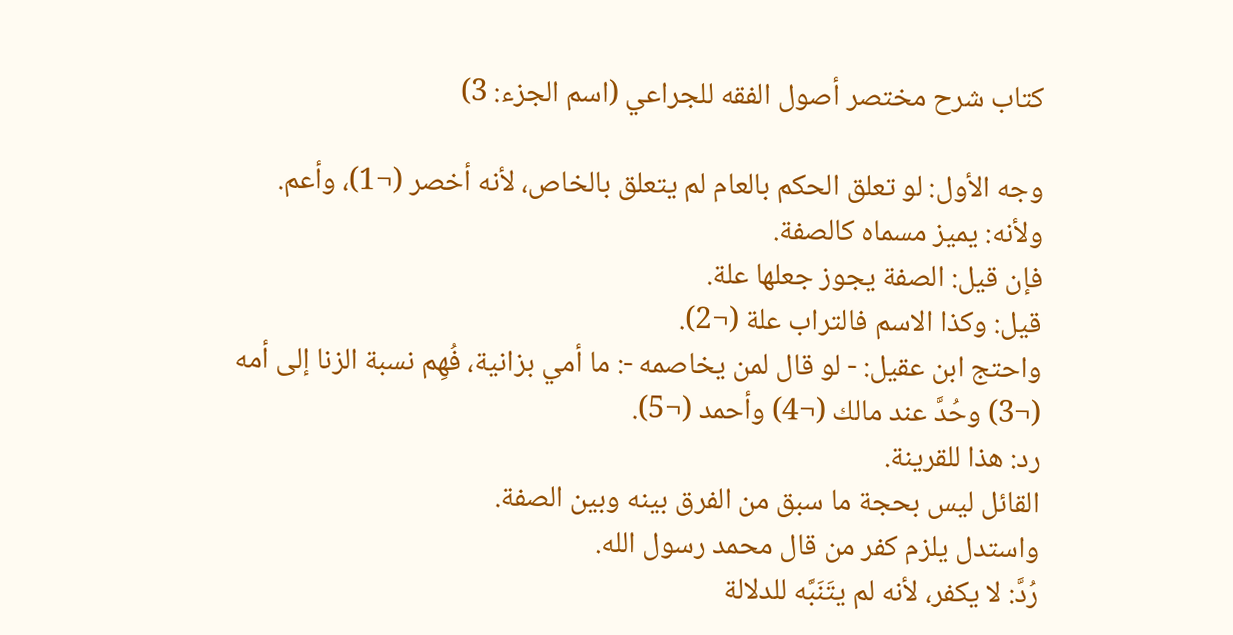كتاب شرح مختصر أصول الفقه للجراعي (اسم الجزء: 3)

وجه الأول: لو تعلق الحكم بالعام لم يتعلق بالخاص، لأنه أخصر (¬1)، وأعم.
ولأنه: يميز مسماه كالصفة.
فإن قيل: الصفة يجوز جعلها علة.
قيل: وكذا الاسم فالتراب علة (¬2).
واحتج ابن عقيل: - لو قال لمن يخاصمه -: ما أمي بزانية، فُهِم نسبة الزنا إلى أمه (¬3) وحُدَّ عند مالك (¬4) وأحمد (¬5).
رد: هذا للقرينة.
القائل ليس بحجة ما سبق من الفرق بينه وبين الصفة.
واستدل يلزم كفر من قال محمد رسول الله.
رُدَّ: لا يكفر، لأنه لم يتَنَبَّه للدلالة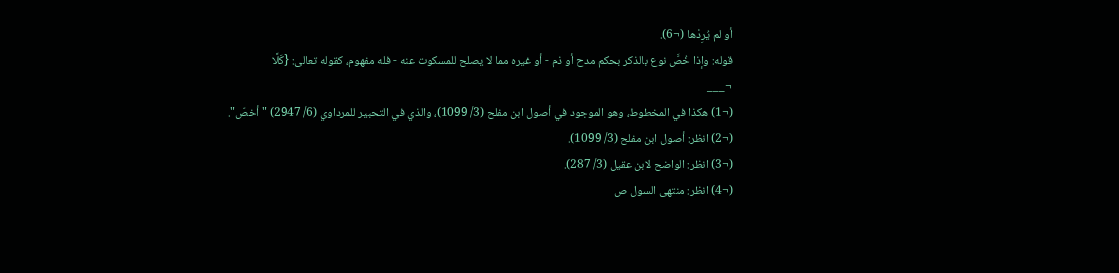أو لم يُرِدْها (¬6).
قوله: وإذا خُصَّ نوع بالذكر بحكم مدح أو ذم - أو غيره مما لا يصلح للمسكوت عنه - فله مفهوم، كقوله تعالى: {كَلَّا
¬___
(¬1) هكذا في المخطوط، وهو الموجود في أصول ابن مفلح (3/ 1099)، والذي في التحبير للمرداوي (6/ 2947) "أخصّ".
(¬2) انظر: أصول ابن مفلح (3/ 1099).
(¬3) انظر: الواضح لابن عقيل (3/ 287).
(¬4) انظر: منتهى السول ص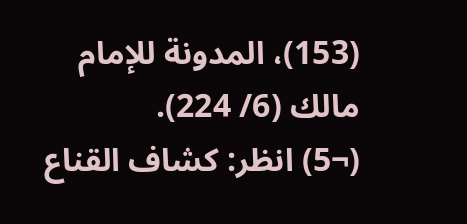(153)، المدونة للإمام مالك (6/ 224).
(¬5) انظر: كشاف القناع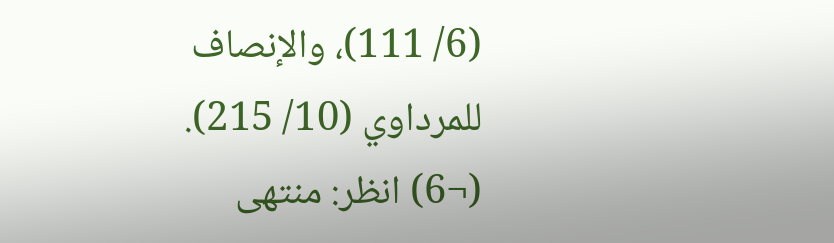(6/ 111)، والإنصاف للمرداوي (10/ 215).
(¬6) انظر: منتهى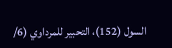السول (152)، التحبير للمرداوي (6/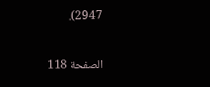2947).

الصفحة 118